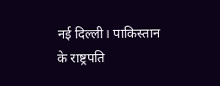नई दिल्ली। पाकिस्तान के राष्ट्रपति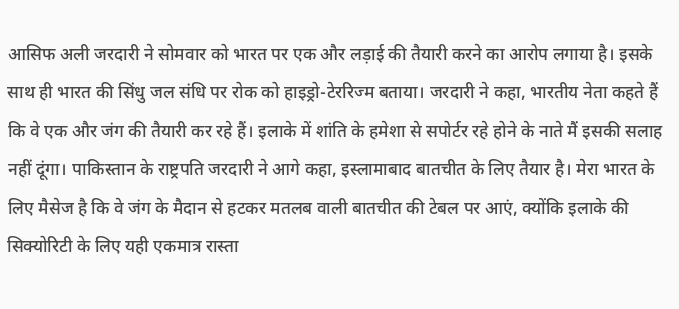आसिफ अली जरदारी ने सोमवार को भारत पर एक और लड़ाई की तैयारी करने का आरोप लगाया है। इसके साथ ही भारत की सिंधु जल संधि पर रोक को हाइड्रो-टेररिज्म बताया। जरदारी ने कहा, भारतीय नेता कहते हैं कि वे एक और जंग की तैयारी कर रहे हैं। इलाके में शांति के हमेशा से सपोर्टर रहे होने के नाते मैं इसकी सलाह नहीं दूंगा। पाकिस्तान के राष्ट्रपति जरदारी ने आगे कहा, इस्लामाबाद बातचीत के लिए तैयार है। मेरा भारत के लिए मैसेज है कि वे जंग के मैदान से हटकर मतलब वाली बातचीत की टेबल पर आएं, क्योंकि इलाके की सिक्योरिटी के लिए यही एकमात्र रास्ता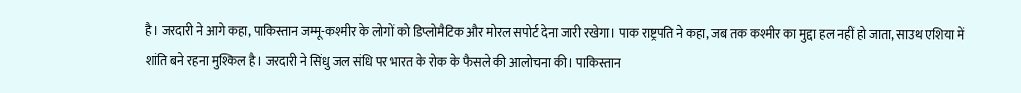है। जरदारी ने आगे कहा, पाकिस्तान जम्मू-कश्मीर के लोगों को डिप्लोमैटिक और मोरल सपोर्ट देना जारी रखेगा। पाक राष्ट्रपति ने कहा, जब तक कश्मीर का मुद्दा हल नहीं हो जाता, साउथ एशिया में शांति बने रहना मुश्किल है। जरदारी ने सिंधु जल संधि पर भारत के रोक के फैसले की आलोचना की। पाकिस्तान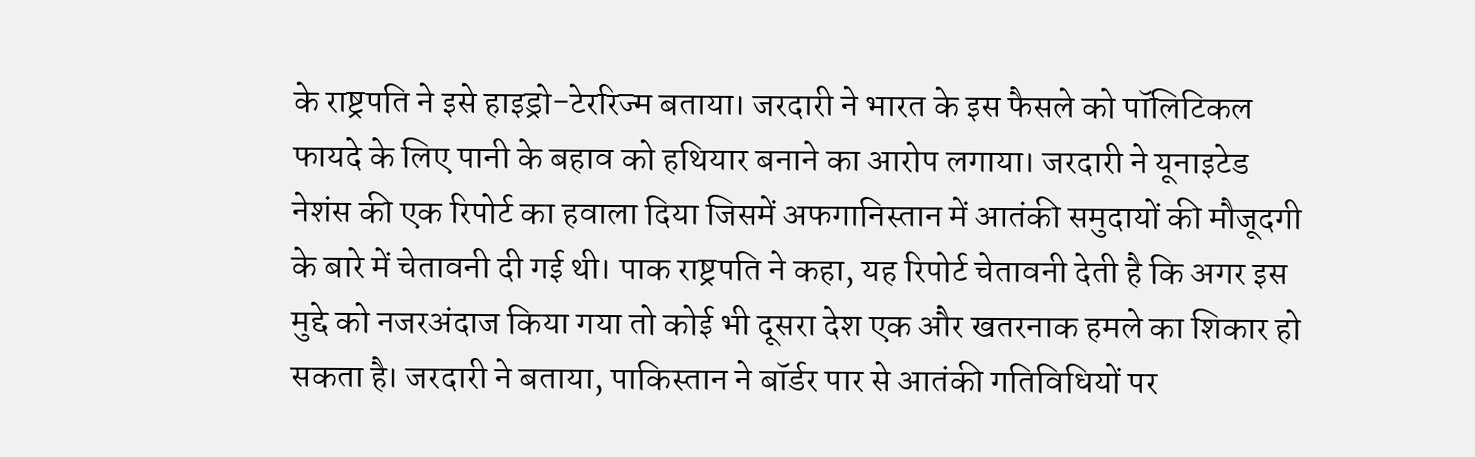के राष्ट्रपति ने इसे हाइड्रो-टेररिज्म बताया। जरदारी ने भारत के इस फैसले को पॉलिटिकल फायदे के लिए पानी के बहाव को हथियार बनाने का आरोप लगाया। जरदारी ने यूनाइटेड नेशंस की एक रिपोर्ट का हवाला दिया जिसमें अफगानिस्तान में आतंकी समुदायों की मौजूदगी के बारे में चेतावनी दी गई थी। पाक राष्ट्रपति ने कहा, यह रिपोर्ट चेतावनी देती है कि अगर इस मुद्दे को नजरअंदाज किया गया तो कोई भी दूसरा देश एक और खतरनाक हमले का शिकार हो सकता है। जरदारी ने बताया, पाकिस्तान ने बॉर्डर पार से आतंकी गतिविधियों पर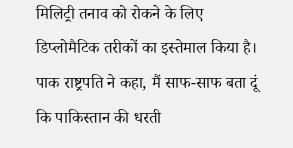मिलिट्री तनाव को रोकने के लिए डिप्लोमैटिक तरीकों का इस्तेमाल किया है।
पाक राष्ट्रपति ने कहा, मैं साफ-साफ बता दूं कि पाकिस्तान की धरती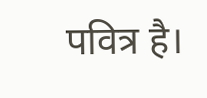पवित्र है।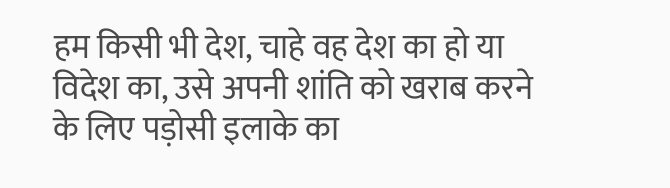हम किसी भी देश, चाहे वह देश का हो या विदेश का, उसे अपनी शांति को खराब करने के लिए पड़ोसी इलाके का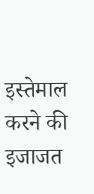इस्तेमाल करने की इजाजत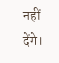नहीं देंगे।